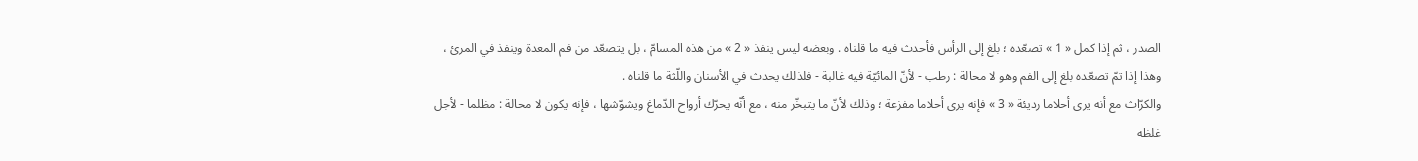الصدر ، ثم إذا كمل « 1 » تصعّده ؛ بلغ إلى الرأس فأحدث فيه ما قلناه . وبعضه ليس ينفذ « 2 » من هذه المسامّ ، بل يتصعّد من فم المعدة وينفذ في المرئ ، وهذا إذا تمّ تصعّده بلغ إلى الفم وهو لا محالة : رطب - لأنّ المائيّة فيه غالبة - فلذلك يحدث في الأسنان واللّثة ما قلناه .
والكرّاث مع أنه يرى أحلاما رديئة « 3 » فإنه يرى أحلاما مفزعة ؛ وذلك لأنّ ما يتبخّر منه ، مع أنّه يحرّك أرواح الدّماغ ويشوّشها ، فإنه يكون لا محالة : مظلما - لأجل غلظه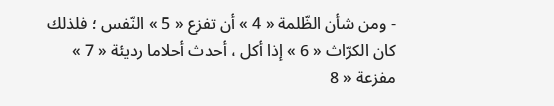- ومن شأن الظّلمة « 4 » أن تفزع « 5 » النّفس ؛ فلذلك كان الكرّاث « 6 » إذا أكل ، أحدث أحلاما رديئة « 7 » مفزعة « 8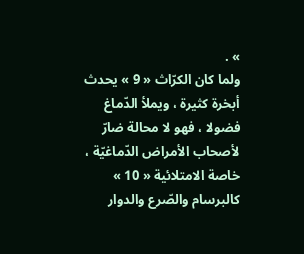» .
ولما كان الكرّاث « 9 » يحدث أبخرة كثيرة ، ويملأ الدّماغ فضولا ، فهو لا محالة ضارّ لأصحاب الأمراض الدّماغيّة ، خاصة الامتلائية « 10 » كالبرسام والصّرع والدوار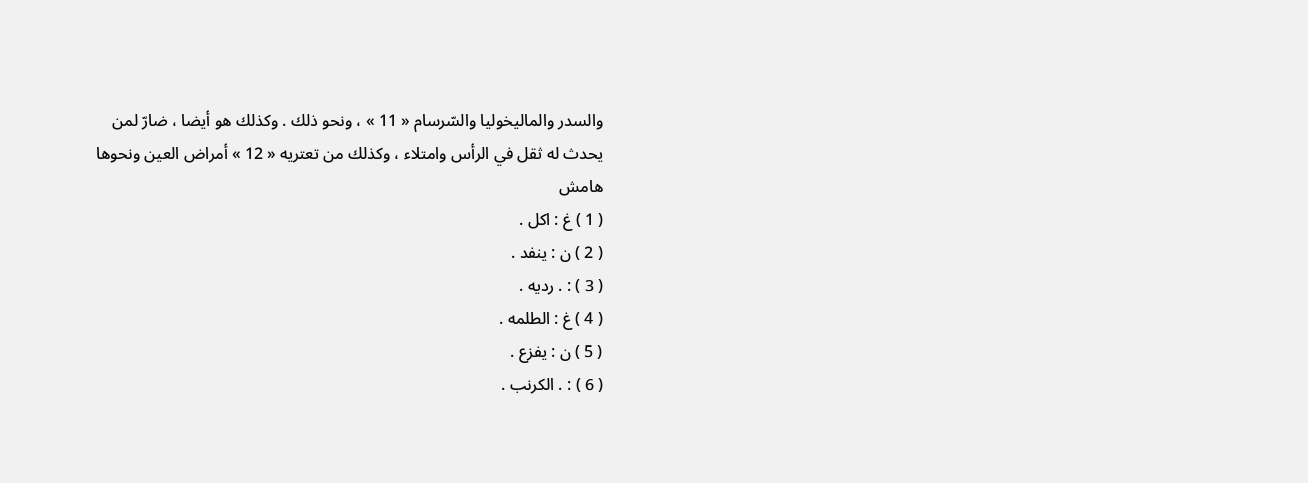والسدر والماليخوليا والسّرسام « 11 » ، ونحو ذلك . وكذلك هو أيضا ، ضارّ لمن يحدث له ثقل في الرأس وامتلاء ، وكذلك من تعتريه « 12 » أمراض العين ونحوها
هامش
( 1 ) غ : اكل .
( 2 ) ن : ينفد .
( 3 ) : . رديه .
( 4 ) غ : الطلمه .
( 5 ) ن : يفزع .
( 6 ) : . الكرنب .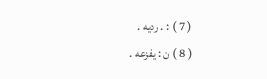( 7 ) : . رديه .
( 8 ) ن : يفزعه .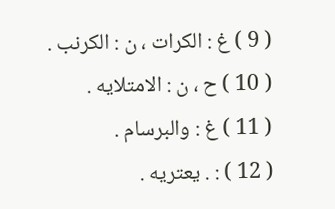( 9 ) غ : الكرات ، ن : الكرنب .
( 10 ) ح ، ن : الامتلايه .
( 11 ) غ : والبرسام .
( 12 ) : . يعتريه .